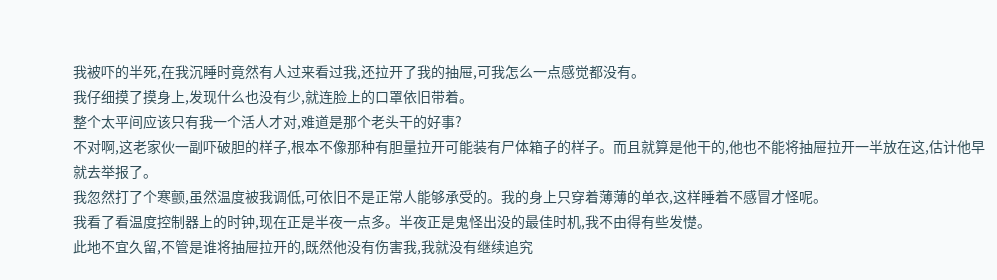我被吓的半死,在我沉睡时竟然有人过来看过我,还拉开了我的抽屉,可我怎么一点感觉都没有。
我仔细摸了摸身上,发现什么也没有少,就连脸上的口罩依旧带着。
整个太平间应该只有我一个活人才对,难道是那个老头干的好事?
不对啊,这老家伙一副吓破胆的样子,根本不像那种有胆量拉开可能装有尸体箱子的样子。而且就算是他干的,他也不能将抽屉拉开一半放在这,估计他早就去举报了。
我忽然打了个寒颤,虽然温度被我调低,可依旧不是正常人能够承受的。我的身上只穿着薄薄的单衣,这样睡着不感冒才怪呢。
我看了看温度控制器上的时钟,现在正是半夜一点多。半夜正是鬼怪出没的最佳时机,我不由得有些发憷。
此地不宜久留,不管是谁将抽屉拉开的,既然他没有伤害我,我就没有继续追究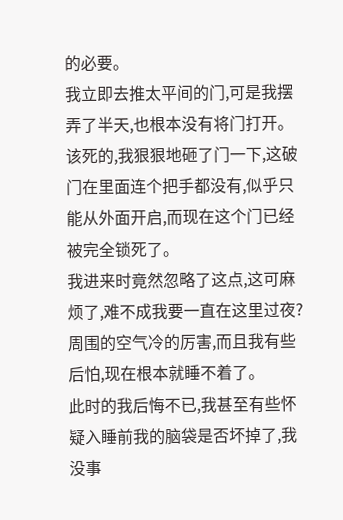的必要。
我立即去推太平间的门,可是我摆弄了半天,也根本没有将门打开。
该死的,我狠狠地砸了门一下,这破门在里面连个把手都没有,似乎只能从外面开启,而现在这个门已经被完全锁死了。
我进来时竟然忽略了这点,这可麻烦了,难不成我要一直在这里过夜?
周围的空气冷的厉害,而且我有些后怕,现在根本就睡不着了。
此时的我后悔不已,我甚至有些怀疑入睡前我的脑袋是否坏掉了,我没事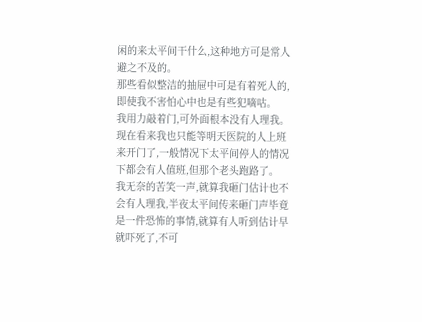闲的来太平间干什么,这种地方可是常人避之不及的。
那些看似整洁的抽屉中可是有着死人的,即使我不害怕心中也是有些犯嘀咕。
我用力敲着门,可外面根本没有人理我。
现在看来我也只能等明天医院的人上班来开门了,一般情况下太平间停人的情况下都会有人值班,但那个老头跑路了。
我无奈的苦笑一声,就算我砸门估计也不会有人理我,半夜太平间传来砸门声毕竟是一件恐怖的事情,就算有人听到估计早就吓死了,不可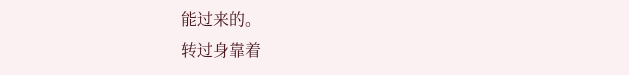能过来的。
转过身靠着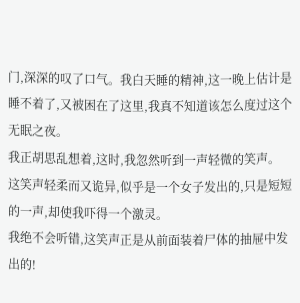门,深深的叹了口气。我白天睡的精神,这一晚上估计是睡不着了,又被困在了这里,我真不知道该怎么度过这个无眠之夜。
我正胡思乱想着,这时,我忽然听到一声轻微的笑声。
这笑声轻柔而又诡异,似乎是一个女子发出的,只是短短的一声,却使我吓得一个激灵。
我绝不会听错,这笑声正是从前面装着尸体的抽屉中发出的!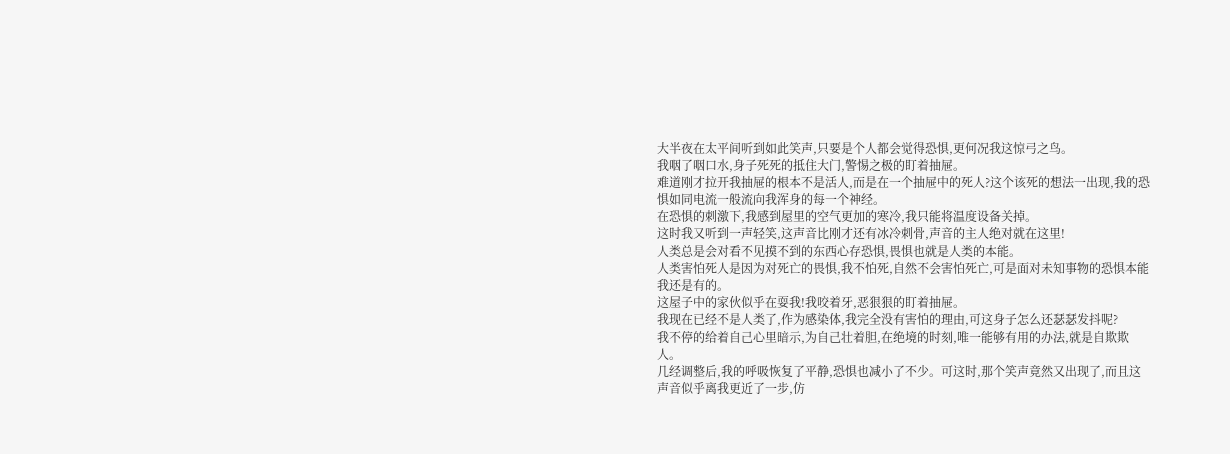大半夜在太平间听到如此笑声,只要是个人都会觉得恐惧,更何况我这惊弓之鸟。
我咽了咽口水,身子死死的抵住大门,警惕之极的盯着抽屉。
难道刚才拉开我抽屉的根本不是活人,而是在一个抽屉中的死人?这个该死的想法一出现,我的恐惧如同电流一般流向我浑身的每一个神经。
在恐惧的刺激下,我感到屋里的空气更加的寒冷,我只能将温度设备关掉。
这时我又听到一声轻笑,这声音比刚才还有冰冷刺骨,声音的主人绝对就在这里!
人类总是会对看不见摸不到的东西心存恐惧,畏惧也就是人类的本能。
人类害怕死人是因为对死亡的畏惧,我不怕死,自然不会害怕死亡,可是面对未知事物的恐惧本能我还是有的。
这屋子中的家伙似乎在耍我!我咬着牙,恶狠狠的盯着抽屉。
我现在已经不是人类了,作为感染体,我完全没有害怕的理由,可这身子怎么还瑟瑟发抖呢?
我不停的给着自己心里暗示,为自己壮着胆,在绝境的时刻,唯一能够有用的办法,就是自欺欺人。
几经调整后,我的呼吸恢复了平静,恐惧也减小了不少。可这时,那个笑声竟然又出现了,而且这声音似乎离我更近了一步,仿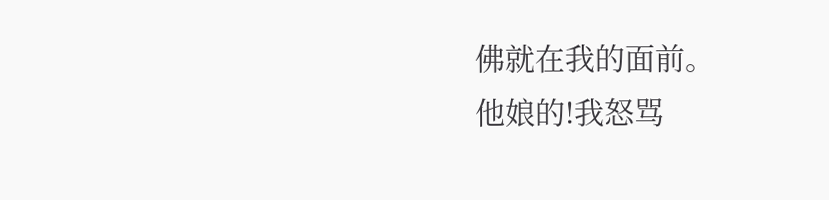佛就在我的面前。
他娘的!我怒骂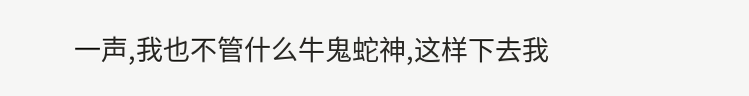一声,我也不管什么牛鬼蛇神,这样下去我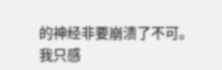的神经非要崩溃了不可。
我只感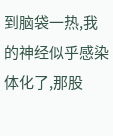到脑袋一热,我的神经似乎感染体化了,那股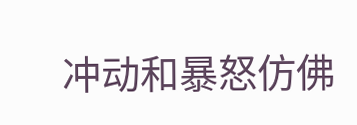冲动和暴怒仿佛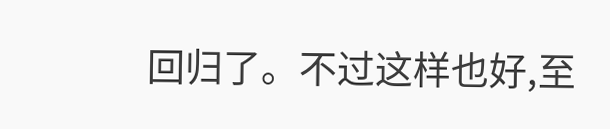回归了。不过这样也好,至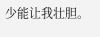少能让我壮胆。